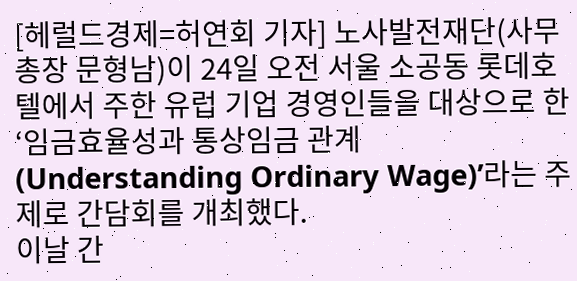[헤럴드경제=허연회 기자] 노사발전재단(사무총장 문형남)이 24일 오전 서울 소공동 롯데호텔에서 주한 유럽 기업 경영인들을 대상으로 한 ‘임금효율성과 통상임금 관계(Understanding Ordinary Wage)’라는 주제로 간담회를 개최했다.
이날 간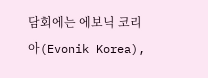담회에는 에보닉 코리아(Evonik Korea),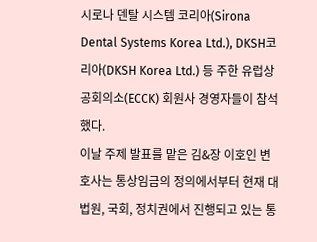시로나 덴탈 시스템 코리아(Sirona Dental Systems Korea Ltd.), DKSH코리아(DKSH Korea Ltd.) 등 주한 유럽상공회의소(ECCK) 회원사 경영자들이 참석했다.
이날 주제 발표를 맡은 김&장 이호인 변호사는 통상임금의 정의에서부터 현재 대법원, 국회, 정치권에서 진행되고 있는 통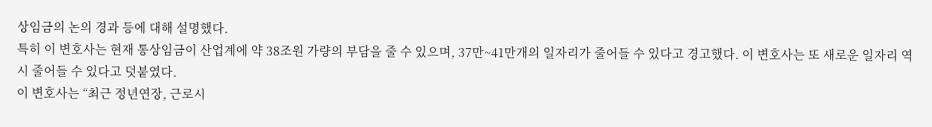상임금의 논의 경과 등에 대해 설명했다.
특히 이 변호사는 현재 통상임금이 산업계에 약 38조원 가량의 부담을 줄 수 있으며, 37만~41만개의 일자리가 줄어들 수 있다고 경고했다. 이 변호사는 또 새로운 일자리 역시 줄어들 수 있다고 덧붙였다.
이 변호사는 “최근 정년연장, 근로시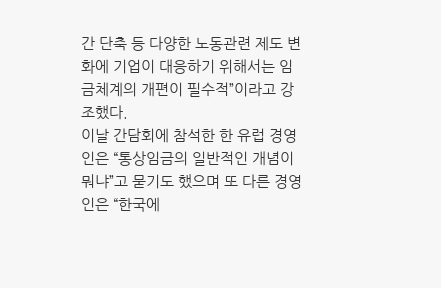간 단축 등 다양한 노동관련 제도 변화에 기업이 대응하기 위해서는 임금체계의 개편이 필수적”이라고 강조했다.
이날 간담회에 참석한 한 유럽 경영인은 “통상임금의 일반적인 개념이 뭐냐”고 묻기도 했으며 또 다른 경영인은 “한국에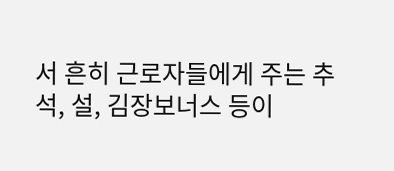서 흔히 근로자들에게 주는 추석, 설, 김장보너스 등이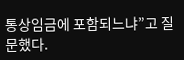통상임금에 포함되느냐”고 질문했다.